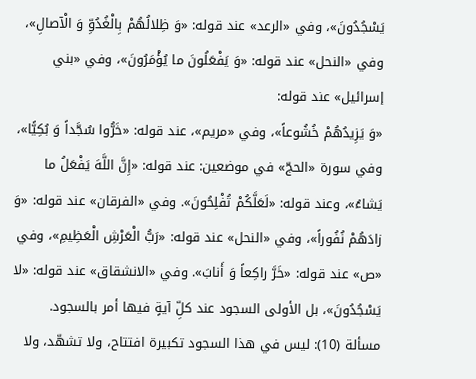يَسْجُدُونَ»، وفي «الرعد» عند قوله: «وَ ظِلالُهُمْ بِالْغُدُوِّ وَ الْآصالِ»، وفي «النحل» عند قوله: «وَ يَفْعَلُونَ ما يُؤْمَرُونَ»، وفي «بني إسرائيل» عند قوله:
«وَ يَزِيدُهُمْ خُشُوعاً»، وفي «مريم»، عند قوله: «خَرُّوا سُجَّداً وَ بُكِيًّا»، وفي سورة «الحجّ» في موضعين: عند قوله: «إِنَّ اللَّهَ يَفْعَلُ ما يَشاءُ»، وعند قوله: «لَعَلَّكُمْ تُفْلِحُونَ». وفي «الفرقان» عند قوله: «وَ زادَهُمْ نُفُوراً»، وفي «النحل» عند قوله: «رَبُّ الْعَرْشِ الْعَظِيمِ»، وفي «ص» عند قوله: «خَرَّ راكِعاً وَ أَنابَ». وفي «الانشقاق» عند قوله: «لا يَسْجُدُونَ»، بل الأولى السجود عند كلِّ آيةٍ فيها أمر بالسجود.
مسألة (10): ليس في هذا السجود تكبيرة افتتاح، ولا تشهّد، ولا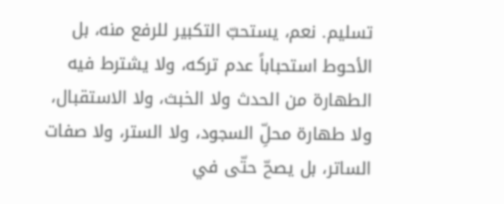تسليم. نعم، يستحبّ التكبير للرفع منه، بل الأحوط استحباباً عدم تركه، ولا يشترط فيه الطهارة من الحدث ولا الخبث، ولا الاستقبال، ولا طهارة محلِّ السجود، ولا الستر، ولا صفات الساتر، بل يصحّ حتّى في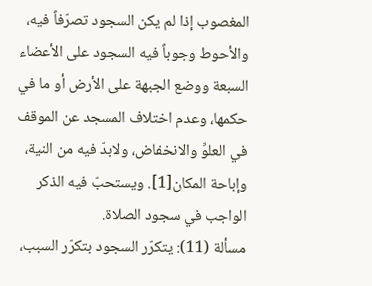المغصوب إذا لم يكن السجود تصرّفاً فيه، والأحوط وجوباً فيه السجود على الأعضاء السبعة ووضع الجبهة على الأرض أو ما في حكمها، وعدم اختلاف المسجد عن الموقف في العلوِّ والانخفاض، ولابدّ فيه من النية، وإباحة المكان[1]. ويستحبّ فيه الذكر الواجب في سجود الصلاة.
مسألة (11): يتكرّر السجود بتكرّر السبب،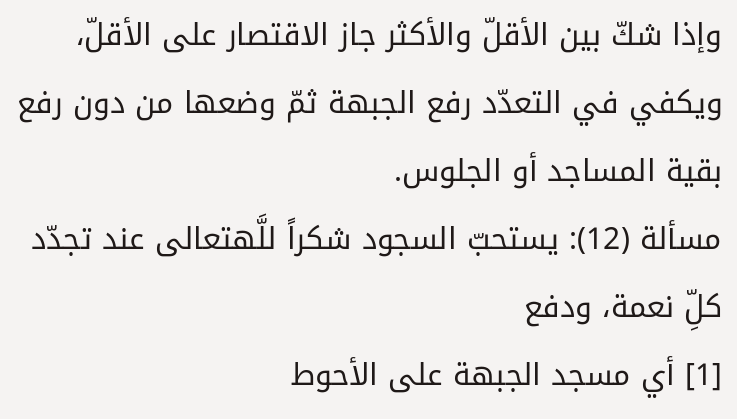وإذا شكّ بين الأقلّ والأكثر جاز الاقتصار على الأقلّ، ويكفي في التعدّد رفع الجبهة ثمّ وضعها من دون رفع بقية المساجد أو الجلوس.
مسألة (12): يستحبّ السجود شكراً للَّهتعالى عند تجدّد كلِّ نعمة، ودفع
[1] أي مسجد الجبهة على الأحوط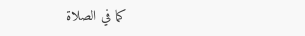كما في الصلاة